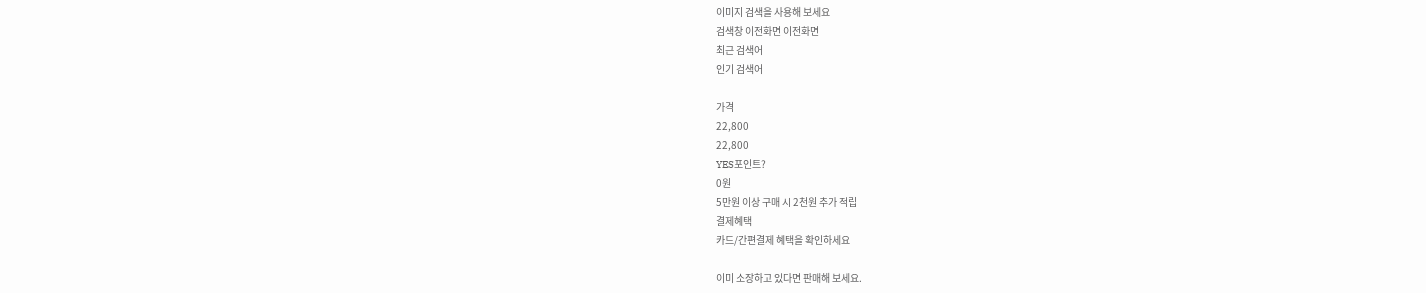이미지 검색을 사용해 보세요
검색창 이전화면 이전화면
최근 검색어
인기 검색어

가격
22,800
22,800
YES포인트?
0원
5만원 이상 구매 시 2천원 추가 적립
결제혜택
카드/간편결제 혜택을 확인하세요

이미 소장하고 있다면 판매해 보세요.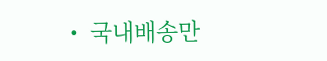•  국내배송만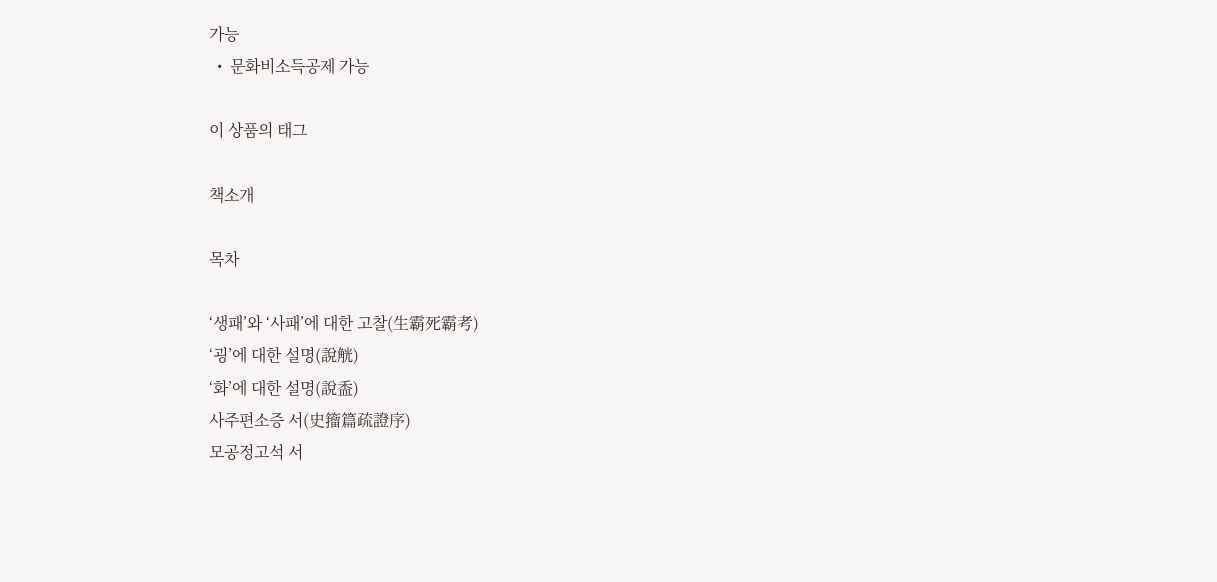가능
  •  문화비소득공제 가능

이 상품의 태그

책소개

목차

‘생패’와 ‘사패’에 대한 고찰(生霸死霸考)
‘굉’에 대한 설명(說觥)
‘화’에 대한 설명(說盉)
사주편소증 서(史籀篇疏證序)
모공정고석 서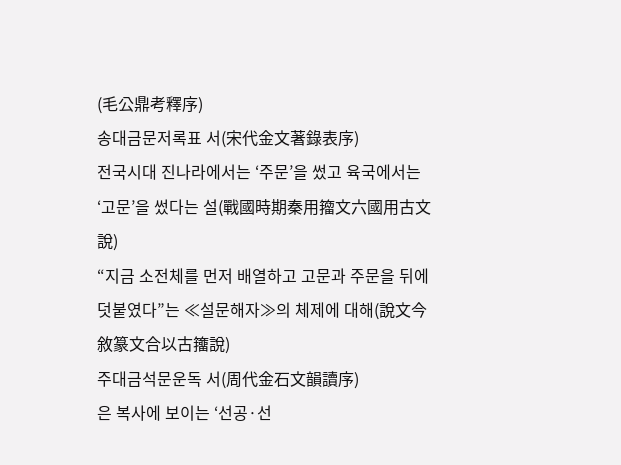(毛公鼎考釋序)
송대금문저록표 서(宋代金文著錄表序)
전국시대 진나라에서는 ‘주문’을 썼고 육국에서는 ‘고문’을 썼다는 설(戰國時期秦用籀文六國用古文說)
“지금 소전체를 먼저 배열하고 고문과 주문을 뒤에 덧붙였다”는 ≪설문해자≫의 체제에 대해(說文今敘篆文合以古籒說)
주대금석문운독 서(周代金石文韻讀序)
은 복사에 보이는 ‘선공·선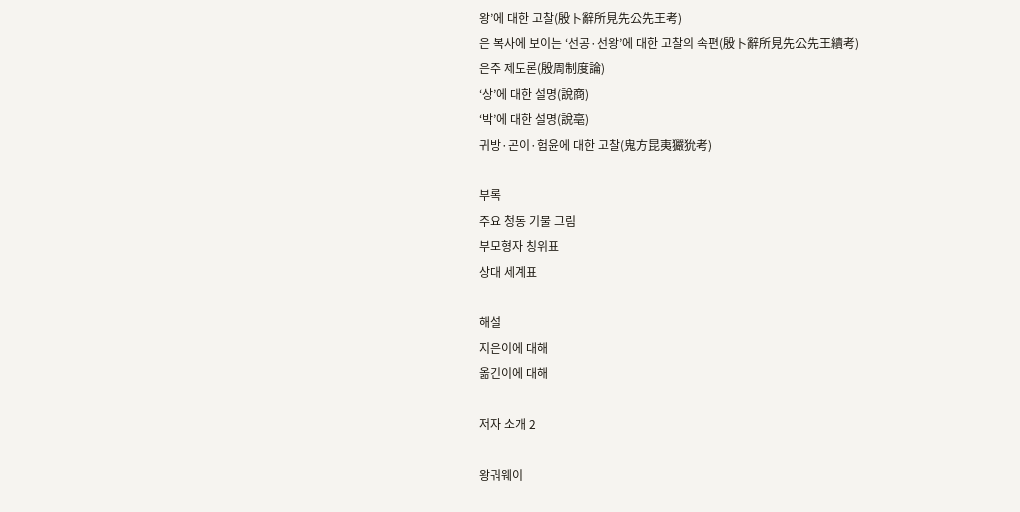왕’에 대한 고찰(殷卜辭所見先公先王考)
은 복사에 보이는 ‘선공·선왕’에 대한 고찰의 속편(殷卜辭所見先公先王續考)
은주 제도론(殷周制度論)
‘상’에 대한 설명(說商)
‘박’에 대한 설명(說亳)
귀방·곤이·험윤에 대한 고찰(鬼方昆夷玁狁考)

부록
주요 청동 기물 그림
부모형자 칭위표
상대 세계표

해설
지은이에 대해
옮긴이에 대해

저자 소개 2

왕궈웨이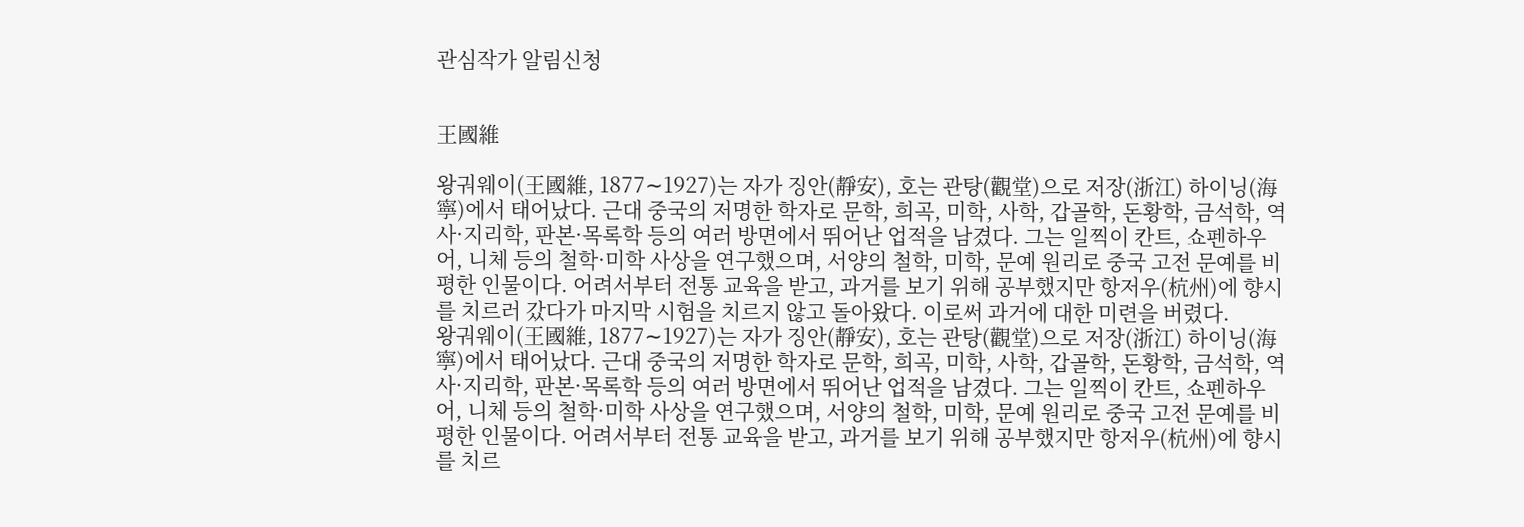관심작가 알림신청


王國維

왕궈웨이(王國維, 1877∼1927)는 자가 징안(靜安), 호는 관탕(觀堂)으로 저장(浙江) 하이닝(海寧)에서 태어났다. 근대 중국의 저명한 학자로 문학, 희곡, 미학, 사학, 갑골학, 돈황학, 금석학, 역사·지리학, 판본·목록학 등의 여러 방면에서 뛰어난 업적을 남겼다. 그는 일찍이 칸트, 쇼펜하우어, 니체 등의 철학·미학 사상을 연구했으며, 서양의 철학, 미학, 문예 원리로 중국 고전 문예를 비평한 인물이다. 어려서부터 전통 교육을 받고, 과거를 보기 위해 공부했지만 항저우(杭州)에 향시를 치르러 갔다가 마지막 시험을 치르지 않고 돌아왔다. 이로써 과거에 대한 미련을 버렸다.
왕궈웨이(王國維, 1877∼1927)는 자가 징안(靜安), 호는 관탕(觀堂)으로 저장(浙江) 하이닝(海寧)에서 태어났다. 근대 중국의 저명한 학자로 문학, 희곡, 미학, 사학, 갑골학, 돈황학, 금석학, 역사·지리학, 판본·목록학 등의 여러 방면에서 뛰어난 업적을 남겼다. 그는 일찍이 칸트, 쇼펜하우어, 니체 등의 철학·미학 사상을 연구했으며, 서양의 철학, 미학, 문예 원리로 중국 고전 문예를 비평한 인물이다. 어려서부터 전통 교육을 받고, 과거를 보기 위해 공부했지만 항저우(杭州)에 향시를 치르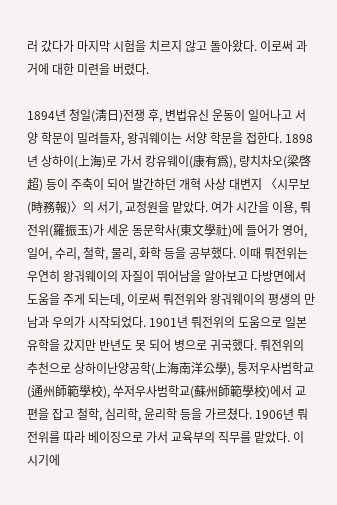러 갔다가 마지막 시험을 치르지 않고 돌아왔다. 이로써 과거에 대한 미련을 버렸다.

1894년 청일(淸日)전쟁 후, 변법유신 운동이 일어나고 서양 학문이 밀려들자, 왕궈웨이는 서양 학문을 접한다. 1898년 상하이(上海)로 가서 캉유웨이(康有爲), 량치차오(梁啓超) 등이 주축이 되어 발간하던 개혁 사상 대변지 〈시무보(時務報)〉의 서기, 교정원을 맡았다. 여가 시간을 이용, 뤄전위(羅振玉)가 세운 동문학사(東文學社)에 들어가 영어, 일어, 수리, 철학, 물리, 화학 등을 공부했다. 이때 뤄전위는 우연히 왕궈웨이의 자질이 뛰어남을 알아보고 다방면에서 도움을 주게 되는데, 이로써 뤄전위와 왕궈웨이의 평생의 만남과 우의가 시작되었다. 1901년 뤄전위의 도움으로 일본 유학을 갔지만 반년도 못 되어 병으로 귀국했다. 뤄전위의 추천으로 상하이난양공학(上海南洋公學), 퉁저우사범학교(通州師範學校), 쑤저우사범학교(蘇州師範學校)에서 교편을 잡고 철학, 심리학, 윤리학 등을 가르쳤다. 1906년 뤄전위를 따라 베이징으로 가서 교육부의 직무를 맡았다. 이 시기에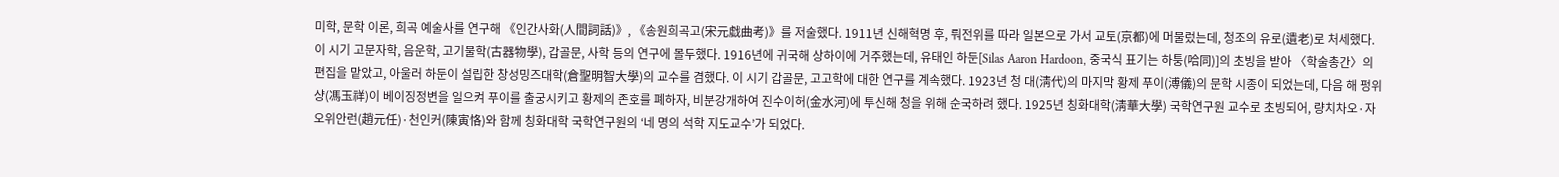미학, 문학 이론, 희곡 예술사를 연구해 《인간사화(人間詞話)》, 《송원희곡고(宋元戱曲考)》를 저술했다. 1911년 신해혁명 후, 뤄전위를 따라 일본으로 가서 교토(京都)에 머물렀는데, 청조의 유로(遺老)로 처세했다. 이 시기 고문자학, 음운학, 고기물학(古器物學), 갑골문, 사학 등의 연구에 몰두했다. 1916년에 귀국해 상하이에 거주했는데, 유태인 하둔[Silas Aaron Hardoon, 중국식 표기는 하퉁(哈同)]의 초빙을 받아 〈학술총간〉의 편집을 맡았고, 아울러 하둔이 설립한 창성밍즈대학(倉聖明智大學)의 교수를 겸했다. 이 시기 갑골문, 고고학에 대한 연구를 계속했다. 1923년 청 대(淸代)의 마지막 황제 푸이(溥儀)의 문학 시종이 되었는데, 다음 해 펑위샹(馮玉祥)이 베이징정변을 일으켜 푸이를 출궁시키고 황제의 존호를 폐하자, 비분강개하여 진수이허(金水河)에 투신해 청을 위해 순국하려 했다. 1925년 칭화대학(淸華大學) 국학연구원 교수로 초빙되어, 량치차오·자오위안런(趙元任)·천인커(陳寅恪)와 함께 칭화대학 국학연구원의 ‘네 명의 석학 지도교수’가 되었다.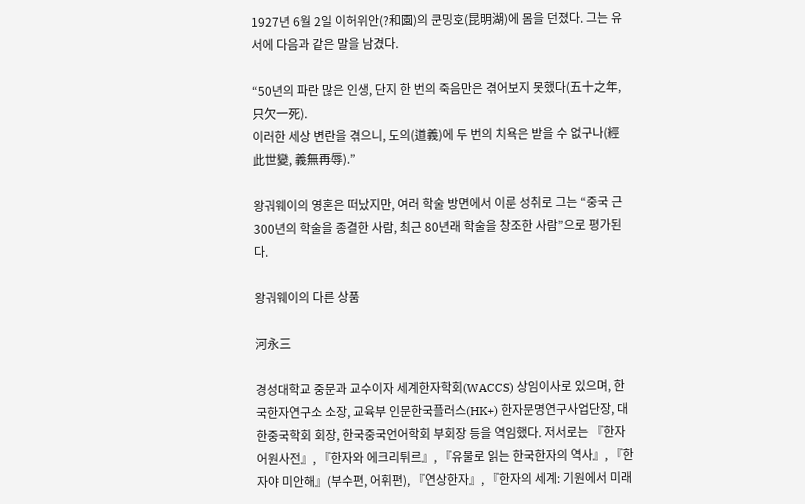1927년 6월 2일 이허위안(?和園)의 쿤밍호(昆明湖)에 몸을 던졌다. 그는 유서에 다음과 같은 말을 남겼다.

“50년의 파란 많은 인생, 단지 한 번의 죽음만은 겪어보지 못했다(五十之年, 只欠一死).
이러한 세상 변란을 겪으니, 도의(道義)에 두 번의 치욕은 받을 수 없구나(經此世變, 義無再辱).”

왕궈웨이의 영혼은 떠났지만, 여러 학술 방면에서 이룬 성취로 그는 “중국 근 300년의 학술을 종결한 사람, 최근 80년래 학술을 창조한 사람”으로 평가된다.

왕궈웨이의 다른 상품

河永三

경성대학교 중문과 교수이자 세계한자학회(WACCS) 상임이사로 있으며, 한국한자연구소 소장, 교육부 인문한국플러스(HK+) 한자문명연구사업단장, 대한중국학회 회장, 한국중국언어학회 부회장 등을 역임했다. 저서로는 『한자어원사전』, 『한자와 에크리튀르』, 『유물로 읽는 한국한자의 역사』, 『한자야 미안해』(부수편, 어휘편), 『연상한자』, 『한자의 세계: 기원에서 미래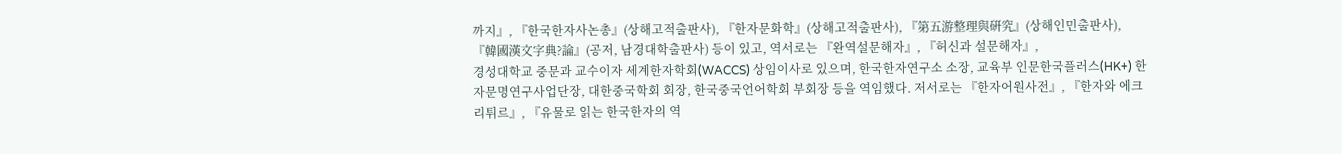까지』, 『한국한자사논총』(상해고적출판사), 『한자문화학』(상해고적출판사), 『第五游整理與硏究』(상해인민출판사), 『韓國漢文字典?論』(공저, 남경대학출판사) 등이 있고, 역서로는 『완역설문해자』, 『허신과 설문해자』,
경성대학교 중문과 교수이자 세계한자학회(WACCS) 상임이사로 있으며, 한국한자연구소 소장, 교육부 인문한국플러스(HK+) 한자문명연구사업단장, 대한중국학회 회장, 한국중국언어학회 부회장 등을 역임했다. 저서로는 『한자어원사전』, 『한자와 에크리튀르』, 『유물로 읽는 한국한자의 역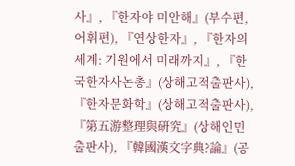사』, 『한자야 미안해』(부수편, 어휘편), 『연상한자』, 『한자의 세계: 기원에서 미래까지』, 『한국한자사논총』(상해고적출판사), 『한자문화학』(상해고적출판사), 『第五游整理與硏究』(상해인민출판사), 『韓國漢文字典?論』(공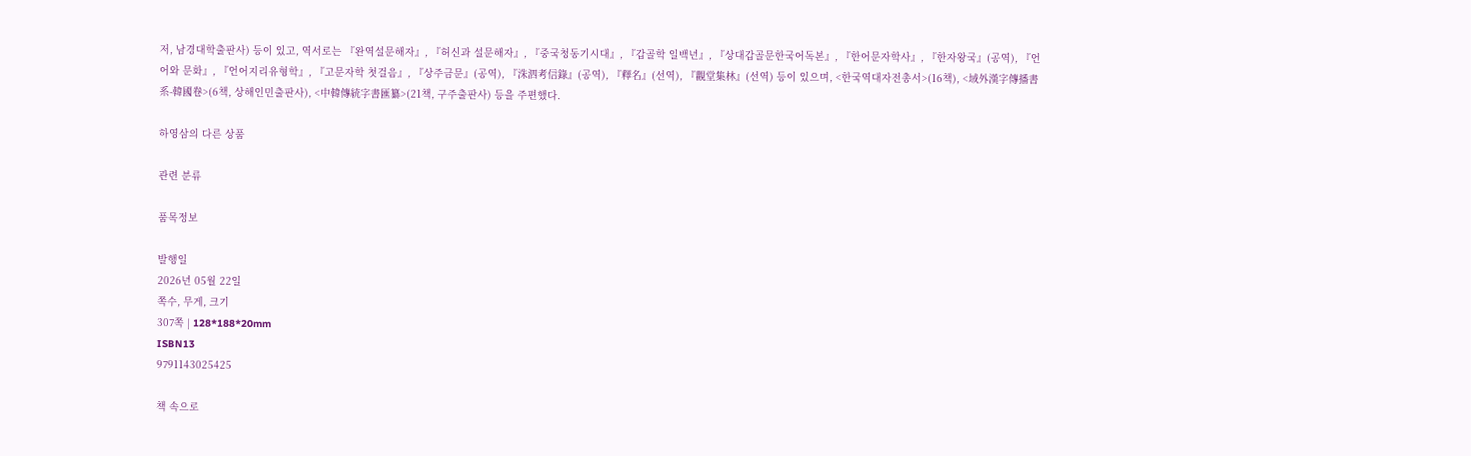저, 남경대학출판사) 등이 있고, 역서로는 『완역설문해자』, 『허신과 설문해자』, 『중국청동기시대』, 『갑골학 일백년』, 『상대갑골문한국어독본』, 『한어문자학사』, 『한자왕국』(공역), 『언어와 문화』, 『언어지리유형학』, 『고문자학 첫걸음』, 『상주금문』(공역), 『洙泗考信錄』(공역), 『釋名』(선역), 『觀堂集林』(선역) 등이 있으며, <한국역대자전총서>(16책), <域外漢字傳播書系-韓國卷>(6책, 상해인민출판사), <中韓傳統字書匯纂>(21책, 구주출판사) 등을 주편했다.

하영삼의 다른 상품

관련 분류

품목정보

발행일
2026년 05월 22일
쪽수, 무게, 크기
307쪽 | 128*188*20mm
ISBN13
9791143025425

책 속으로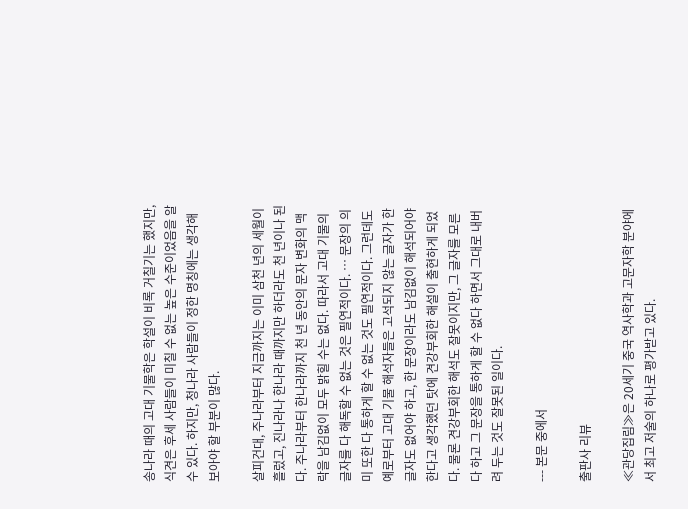송나라 때의 고대 기물학은 학설이 비록 거칠기는 했지만, 식견은 후세 사람들이 미칠 수 없는 높은 수준이었음을 알 수 있다. 하지만, 청나라 사람들이 정한 명칭에는 생각해 보아야 할 부분이 많다.

살피건대, 주나라부터 지금까지는 이미 삼천 년의 세월이 흘렀고, 진나라나 한나라 때까지만 하더라도 천 년이나 된다. 주나라부터 한나라까지 천 년 동안의 문자 변화의 맥락을 남김없이 모두 밝힐 수는 없다. 따라서 고대 기물의 글자를 다 해독할 수 없는 것은 필연적이다. … 문장의 의미 또한 다 통하게 할 수 없는 것도 필연적이다. 그런데도 예로부터 고대 기물 해석자들은 고석되지 않는 글자가 한 글자도 없어야 하고, 한 문장이라도 남김없이 해석되어야 한다고 생각했던 탓에 견강부회한 해설이 출현하게 되었다. 물론 견강부회한 해석도 잘못이지만, 그 글자를 모른다 하고 그 문장을 통하게 할 수 없다 하면서 그대로 내버려 두는 것도 잘못된 일이다.

--- 본문 중에서

출판사 리뷰

≪관당집림≫은 20세기 중국 역사학과 고문자학 분야에서 최고 저술의 하나로 평가받고 있다.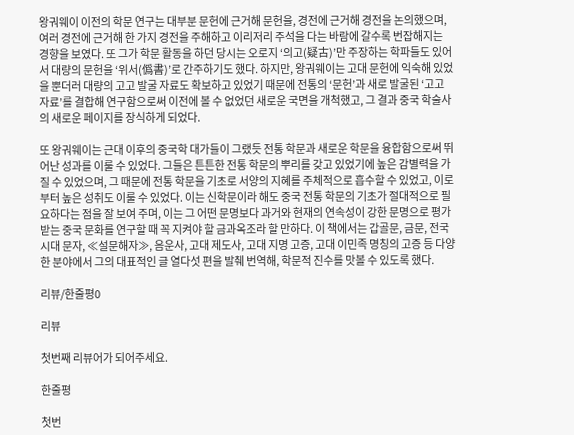왕궈웨이 이전의 학문 연구는 대부분 문헌에 근거해 문헌을, 경전에 근거해 경전을 논의했으며, 여러 경전에 근거해 한 가지 경전을 주해하고 이리저리 주석을 다는 바람에 갈수록 번잡해지는 경향을 보였다. 또 그가 학문 활동을 하던 당시는 오로지 ‘의고(疑古)’만 주장하는 학파들도 있어서 대량의 문헌을 ‘위서(僞書)’로 간주하기도 했다. 하지만, 왕궈웨이는 고대 문헌에 익숙해 있었을 뿐더러 대량의 고고 발굴 자료도 확보하고 있었기 때문에 전통의 ‘문헌’과 새로 발굴된 ‘고고 자료’를 결합해 연구함으로써 이전에 볼 수 없었던 새로운 국면을 개척했고, 그 결과 중국 학술사의 새로운 페이지를 장식하게 되었다.

또 왕궈웨이는 근대 이후의 중국학 대가들이 그랬듯 전통 학문과 새로운 학문을 융합함으로써 뛰어난 성과를 이룰 수 있었다. 그들은 튼튼한 전통 학문의 뿌리를 갖고 있었기에 높은 감별력을 가질 수 있었으며, 그 때문에 전통 학문을 기초로 서양의 지혜를 주체적으로 흡수할 수 있었고, 이로부터 높은 성취도 이룰 수 있었다. 이는 신학문이라 해도 중국 전통 학문의 기초가 절대적으로 필요하다는 점을 잘 보여 주며, 이는 그 어떤 문명보다 과거와 현재의 연속성이 강한 문명으로 평가받는 중국 문화를 연구할 때 꼭 지켜야 할 금과옥조라 할 만하다. 이 책에서는 갑골문, 금문, 전국시대 문자, ≪설문해자≫, 음운사, 고대 제도사, 고대 지명 고증, 고대 이민족 명칭의 고증 등 다양한 분야에서 그의 대표적인 글 열다섯 편을 발췌 번역해, 학문적 진수를 맛볼 수 있도록 했다.

리뷰/한줄평0

리뷰

첫번째 리뷰어가 되어주세요.

한줄평

첫번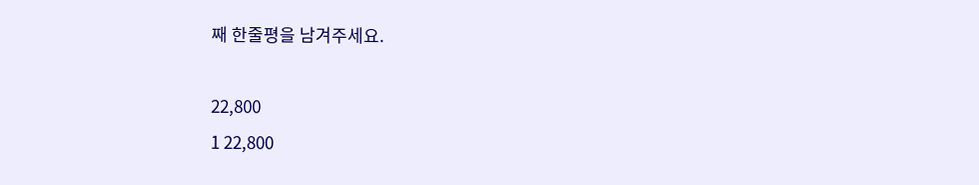째 한줄평을 남겨주세요.

22,800
1 22,800